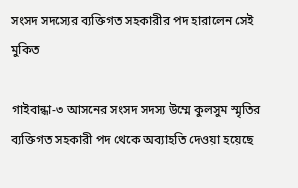সংসদ সদস্যের ব্যক্তিগত সহকারীর পদ হারালেন সেই মুকিত

গাইবান্ধা-৩ আসনের সংসদ সদস্য উম্মে কুলসুম স্মৃতির ব্যক্তিগত সহকারী পদ থেকে অব্যাহতি দেওয়া হয়েছে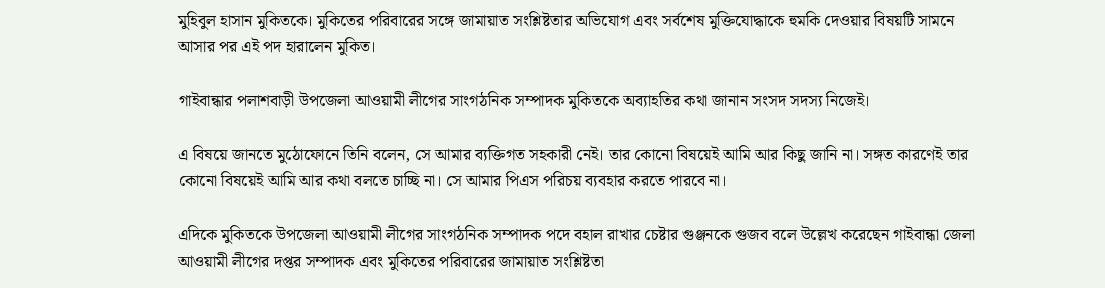মুহিবুল হাসান মুকিতকে। মুকিতের পরিবারের সঙ্গে জামায়াত সংশ্লিষ্টতার অভিযোগ এবং সর্বশেষ মুক্তিযোদ্ধাকে হুমকি দেওয়ার বিষয়টি সামনে আসার পর এই পদ হারালেন মুকিত।

গাইবান্ধার পলাশবাড়ী উপজেলা আওয়ামী লীগের সাংগঠনিক সম্পাদক মুকিতকে অব্যাহতির কথা জানান সংসদ সদস্য নিজেই।

এ বিষয়ে জানতে মুঠোফোনে তিনি বলেন, সে আমার ব্যক্তিগত সহকারী নেই। তার কোনো বিষয়েই আমি আর কিছু জানি না। সঙ্গত কারণেই তার কোনো বিষয়েই আমি আর কথা বলতে চাচ্ছি না। সে আমার পিএস পরিচয় ব্যবহার করতে পারবে না।

এদিকে মুকিতকে উপজেলা আওয়ামী লীগের সাংগঠনিক সম্পাদক পদে বহাল রাখার চেষ্টার গুঞ্জনকে গুজব বলে উল্লেখ করেছেন গাইবান্ধা জেলা আওয়ামী লীগের দপ্তর সম্পাদক এবং মুকিতের পরিবারের জামায়াত সংশ্লিষ্টতা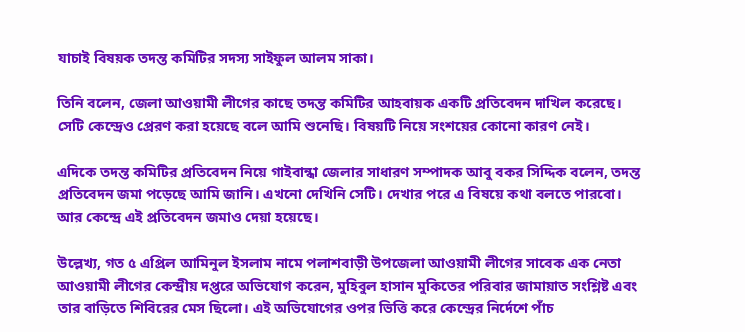যাচাই বিষয়ক তদন্ত কমিটির সদস্য সাইফুল আলম সাকা।

তিনি বলেন, জেলা আওয়ামী লীগের কাছে তদন্ত কমিটির আহবায়ক একটি প্রতিবেদন দাখিল করেছে। সেটি কেন্দ্রেও প্রেরণ করা হয়েছে বলে আমি শুনেছি। বিষয়টি নিয়ে সংশয়ের কোনো কারণ নেই।

এদিকে তদন্ত কমিটির প্রতিবেদন নিয়ে গাইবান্ধা জেলার সাধারণ সম্পাদক আবু বকর সিদ্দিক বলেন, তদন্ত প্রতিবেদন জমা পড়েছে আমি জানি। এখনো দেখিনি সেটি। দেখার পরে এ বিষয়ে কথা বলতে পারবো। আর কেন্দ্রে এই প্রতিবেদন জমাও দেয়া হয়েছে।

উল্লেখ্য, গত ৫ এপ্রিল আমিনুল ইসলাম নামে পলাশবাড়ী উপজেলা আওয়ামী লীগের সাবেক এক নেতা আওয়ামী লীগের কেন্দ্রীয় দপ্তরে অভিযোগ করেন, মুহিবুল হাসান মুকিতের পরিবার জামায়াত সংশ্লিষ্ট এবং তার বাড়িতে শিবিরের মেস ছিলো। এই অভিযোগের ওপর ভিত্তি করে কেন্দ্রের নির্দেশে পাঁচ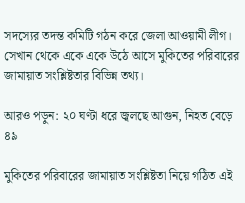সদস্যের তদন্ত কমিটি গঠন করে জেলা আওয়ামী লীগ। সেখান থেকে একে একে উঠে আসে মুকিতের পরিবারের জামায়াত সংশ্লিষ্টতার বিভিন্ন তথ্য।

আরও পড়ুন: ২০ ঘণ্টা ধরে জ্বলছে আগুন, নিহত বেড়ে ৪৯

মুকিতের পরিবারের জামায়াত সংশ্লিষ্টতা নিয়ে গঠিত এই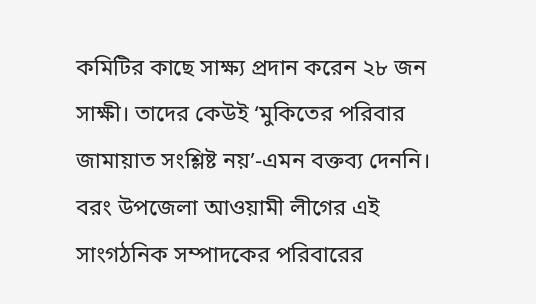কমিটির কাছে সাক্ষ্য প্রদান করেন ২৮ জন সাক্ষী। তাদের কেউই ‘মুকিতের পরিবার জামায়াত সংশ্লিষ্ট নয়’-এমন বক্তব্য দেননি। বরং উপজেলা আওয়ামী লীগের এই সাংগঠনিক সম্পাদকের পরিবারের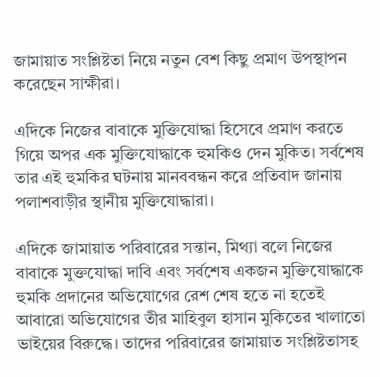জামায়াত সংশ্লিষ্টতা নিয়ে নতুন বেশ কিছু প্রমাণ উপস্থাপন করেছেন সাক্ষীরা।

এদিকে নিজের বাবাকে মুক্তিযোদ্ধা হিসেবে প্রমাণ করতে গিয়ে অপর এক মুক্তিযোদ্ধাকে হুমকিও দেন মুকিত। সর্বশেষ তার এই হুমকির ঘটনায় মানববন্ধন করে প্রতিবাদ জানায় পলাশবাড়ীর স্থানীয় মুক্তিযোদ্ধারা।

এদিকে জামায়াত পরিবারের সন্তান, মিথ্যা বলে নিজের বাবাকে মুক্তযোদ্ধা দাবি এবং সর্বশেষ একজন মুক্তিযোদ্ধাকে হুমকি প্রদানের অভিযোগের রেশ শেষ হতে না হতেই আবারো অভিযোগের তীর মাহিবুল হাসান মুকিতের খালাতো ভাইয়ের বিরুদ্ধে। তাদের পরিবারের জামায়াত সংশ্লিষ্টতাসহ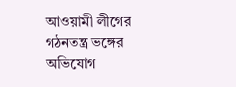আওয়ামী লীগের গঠনতন্ত্র ভঙ্গের অভিযোগ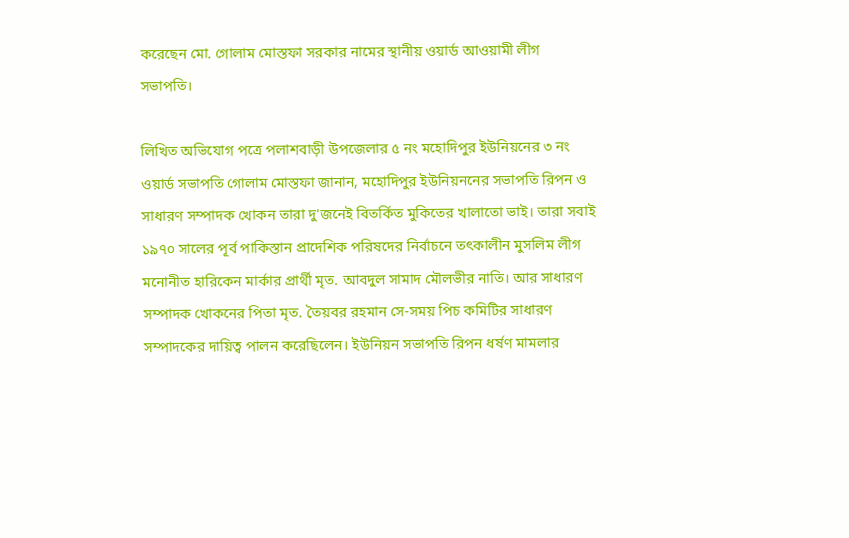করেছেন মো. গোলাম মোস্তফা সরকার নামের স্থানীয় ওয়ার্ড আওয়ামী লীগ সভাপতি।

লিখিত অভিযোগ পত্রে পলাশবাড়ী উপজেলার ৫ নং মহোদিপুর ইউনিয়নের ৩ নং ওয়ার্ড সভাপতি গোলাম মোস্তফা জানান, মহোদিপুর ইউনিয়ননের সভাপতি রিপন ও সাধারণ সম্পাদক খোকন তারা দু'জনেই বিতর্কিত মুকিতের খালাতো ভাই। তারা সবাই ১৯৭০ সালের পূর্ব পাকিস্তান প্রাদেশিক পরিষদের নির্বাচনে তৎকালীন মুসলিম লীগ মনোনীত হারিকেন মার্কার প্রার্থী মৃত. আবদুল সামাদ মৌলভীর নাতি। আর সাধারণ সম্পাদক খোকনের পিতা মৃত. তৈয়বর রহমান সে-সময় পিচ কমিটির সাধারণ সম্পাদকের দায়িত্ব পালন করেছিলেন। ইউনিয়ন সভাপতি রিপন ধর্ষণ মামলার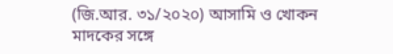(জি.আর. ৩১/২০২০) আসামি ও খোকন মাদকের সঙ্গে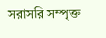সরাসরি সম্পৃক্ত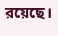রয়েছে।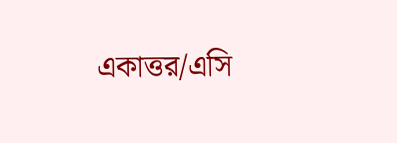একাত্তর/এসি